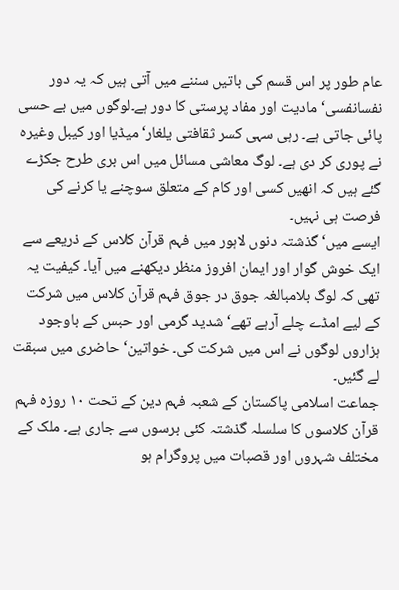عام طور پر اس قسم کی باتیں سننے میں آتی ہیں کہ یہ دور نفسانفسی‘ مادیت اور مفاد پرستی کا دور ہے۔لوگوں میں بے حسی پائی جاتی ہے۔ رہی سہی کسر ثقافتی یلغار‘میڈیا اور کیبل وغیرہ نے پوری کر دی ہے۔ لوگ معاشی مسائل میں اس بری طرح جکڑے گئے ہیں کہ انھیں کسی اور کام کے متعلق سوچنے یا کرنے کی فرصت ہی نہیں۔
ایسے میں‘ گذشتہ دنوں لاہور میں فہم قرآن کلاس کے ذریعے سے ایک خوش گوار اور ایمان افروز منظر دیکھنے میں آیا۔ کیفیت یہ تھی کہ لوگ بلامبالغہ جوق در جوق فہم قرآن کلاس میں شرکت کے لیے امڈے چلے آرہے تھے‘ شدید گرمی اور حبس کے باوجود ہزاروں لوگوں نے اس میں شرکت کی۔ خواتین‘ حاضری میں سبقت لے گئیں۔
جماعت اسلامی پاکستان کے شعبہ فہم دین کے تحت ۱۰ روزہ فہم قرآن کلاسوں کا سلسلہ گذشتہ کئی برسوں سے جاری ہے۔ ملک کے مختلف شہروں اور قصبات میں پروگرام ہو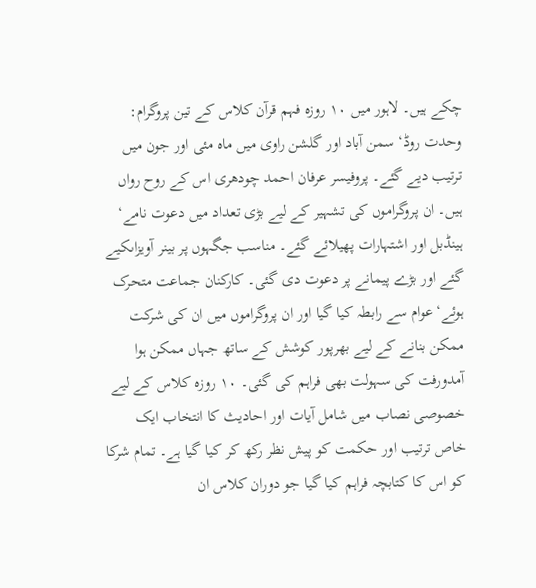چکے ہیں۔ لاہور میں ۱۰ روزہ فہم قرآن کلاس کے تین پروگرام: وحدت روڈ‘ سمن آباد اور گلشن راوی میں ماہ مئی اور جون میں ترتیب دیے گئے۔ پروفیسر عرفان احمد چودھری اس کے روح رواں ہیں۔ ان پروگراموں کی تشہیر کے لیے بڑی تعداد میں دعوت نامے‘ ہینڈبل اور اشتہارات پھیلائے گئے۔ مناسب جگہوں پر بینر آویزاںکیے گئے اور بڑے پیمانے پر دعوت دی گئی۔ کارکنان جماعت متحرک ہوئے‘ عوام سے رابطہ کیا گیا اور ان پروگراموں میں ان کی شرکت ممکن بنانے کے لیے بھرپور کوشش کے ساتھ جہاں ممکن ہوا آمدورفت کی سہولت بھی فراہم کی گئی۔ ۱۰ روزہ کلاس کے لیے خصوصی نصاب میں شامل آیات اور احادیث کا انتخاب ایک خاص ترتیب اور حکمت کو پیش نظر رکھ کر کیا گیا ہے۔ تمام شرکا کو اس کا کتابچہ فراہم کیا گیا جو دوران کلاس ان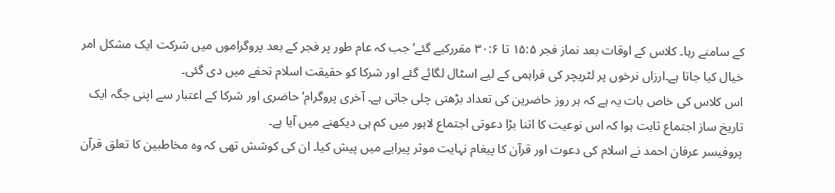کے سامنے رہا۔ کلاس کے اوقات بعد نماز فجر ۱۵:۵ تا ۳۰:۶ مقررکیے گئے‘ جب کہ عام طور پر فجر کے بعد پروگراموں میں شرکت ایک مشکل امر خیال کیا جاتا ہے۔ارزاں نرخوں پر لٹریچر کی فراہمی کے لیے اسٹال لگائے گئے اور شرکا کو حقیقت اسلام تحفے میں دی گئی۔
اس کلاس کی خاص بات یہ ہے کہ ہر روز حاضرین کی تعداد بڑھتی چلی جاتی ہے۔ آخری پروگرام‘ حاضری اور شرکا کے اعتبار سے اپنی جگہ ایک تاریخ ساز اجتماع ثابت ہوا کہ اس نوعیت کا اتنا بڑا دعوتی اجتماع لاہور میں کم ہی دیکھنے میں آیا ہے۔
پروفیسر عرفان احمد نے اسلام کی دعوت اور قرآن کا پیغام نہایت موثر پیرایے میں پیش کیا۔ ان کی کوشش تھی کہ وہ مخاطبین کا تعلق قرآن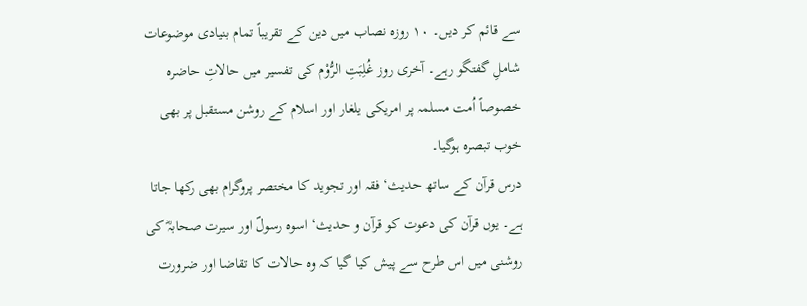سے قائم کر دیں۔ ۱۰ روزہ نصاب میں دین کے تقریباً تمام بنیادی موضوعات شاملِ گفتگو رہے۔ آخری روز غُلِبَتِ الرُّوْم کی تفسیر میں حالاتِ حاضرہ خصوصاً اُمت مسلمہ پر امریکی یلغار اور اسلام کے روشن مستقبل پر بھی خوب تبصرہ ہوگیا۔
درس قرآن کے ساتھ حدیث‘ فقہ اور تجوید کا مختصر پروگرام بھی رکھا جاتا ہے۔ یوں قرآن کی دعوت کو قرآن و حدیث‘ اسوہ رسولؐ اور سیرت صحابہؓ کی روشنی میں اس طرح سے پیش کیا گیا کہ وہ حالات کا تقاضا اور ضرورت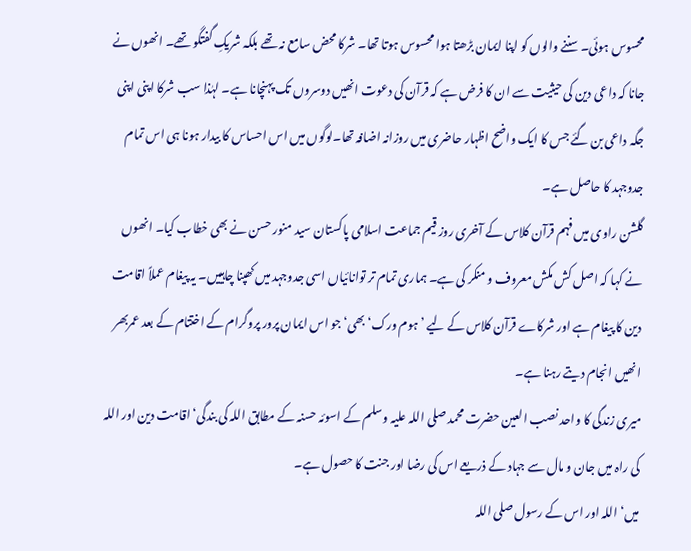محسوس ہوئی۔ سننے والوں کو اپنا ایمان بڑھتا ہوا محسوس ہوتا تھا۔ شرکا محض سامع نہ تھے بلکہ شریکِ گفتگو تھے۔ انھوں نے جانا کہ داعی دین کی حیثیت سے ان کا فرض ہے کہ قرآن کی دعوت انھیں دوسروں تک پہنچانا ہے۔ لہٰذا سب شرکا اپنی اپنی جگہ داعی بن گئے جس کا ایک واضح اظہار حاضری میں روزانہ اضافہ تھا۔لوگوں میں اس احساس کا بیدار ہونا ہی اس تمام جدوجہد کا حاصل ہے۔
گلشن راوی میں فہم قرآن کلاس کے آخری روز قیم جماعت اسلامی پاکستان سید منور حسن نے بھی خطاب کیا۔ انھوں نے کہا کہ اصل کش مکش معروف و منکر کی ہے۔ ہماری تمام تر توانائیاں اسی جدوجہد میں کھپنا چاہییں۔ یہ پیغام عملاً اقامت دین کا پیغام ہے اور شرکاے قرآن کلاس کے لیے ’ہوم ورک‘ بھی‘ جو اس ایمان پرور پروگرام کے اختتام کے بعد عمربھر انھیں انجام دیتے رہنا ہے۔
میری زندگی کا واحد نصب العین حضرت محمد صلی اللہ علیہ وسلم کے اسوئہ حسنہ کے مطابق اللہ کی بندگی‘ اقامت دین اور اللہ کی راہ میں جان و مال سے جہاد کے ذریعے اس کی رضا اور جنت کا حصول ہے۔
میں‘ اللہ اور اس کے رسول صلی اللہ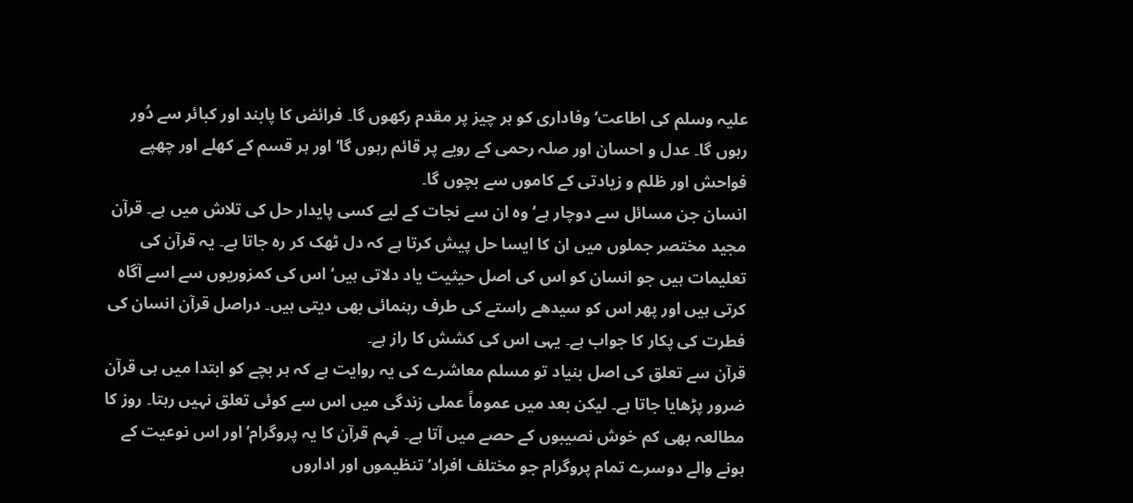علیہ وسلم کی اطاعت‘ وفاداری کو ہر چیز پر مقدم رکھوں گا۔ فرائض کا پابند اور کبائر سے دُور رہوں گا۔ عدل و احسان اور صلہ رحمی کے رویے پر قائم رہوں گا‘ اور ہر قسم کے کھلے اور چھپے فواحش اور ظلم و زیادتی کے کاموں سے بچوں گا۔
انسان جن مسائل سے دوچار ہے‘ وہ ان سے نجات کے لیے کسی پایدار حل کی تلاش میں ہے۔ قرآن مجید مختصر جملوں میں ان کا ایسا حل پیش کرتا ہے کہ دل ٹھک کر رہ جاتا ہے۔ یہ قرآن کی تعلیمات ہیں جو انسان کو اس کی اصل حیثیت یاد دلاتی ہیں‘ اس کی کمزوریوں سے اسے آگاہ کرتی ہیں اور پھر اس کو سیدھے راستے کی طرف رہنمائی بھی دیتی ہیں۔ دراصل قرآن انسان کی فطرت کی پکار کا جواب ہے۔ یہی اس کی کشش کا راز ہے۔
قرآن سے تعلق کی اصل بنیاد تو مسلم معاشرے کی یہ روایت ہے کہ ہر بچے کو ابتدا میں ہی قرآن ضرور پڑھایا جاتا ہے۔ لیکن بعد میں عموماً عملی زندگی میں اس سے کوئی تعلق نہیں رہتا۔ روز کا مطالعہ بھی کم خوش نصیبوں کے حصے میں آتا ہے۔ فہم قرآن کا یہ پروگرام‘ اور اس نوعیت کے ہونے والے دوسرے تمام پروگرام جو مختلف افراد‘ تنظیموں اور اداروں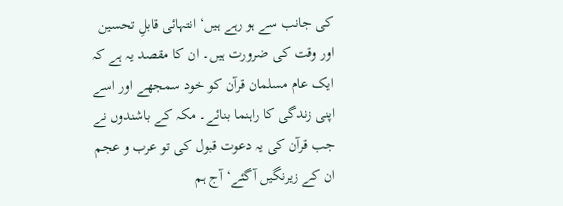کی جانب سے ہو رہے ہیں‘ انتہائی قابلِ تحسین اور وقت کی ضرورت ہیں۔ ان کا مقصد یہ ہے کہ ایک عام مسلمان قرآن کو خود سمجھے اور اسے اپنی زندگی کا راہنما بنائے۔ مکہ کے باشندوں نے جب قرآن کی یہ دعوت قبول کی تو عرب و عجم ان کے زیرنگیں آگئے‘ آج ہم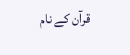قرآن کے نام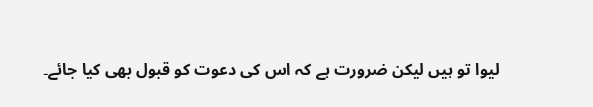لیوا تو ہیں لیکن ضرورت ہے کہ اس کی دعوت کو قبول بھی کیا جائے۔